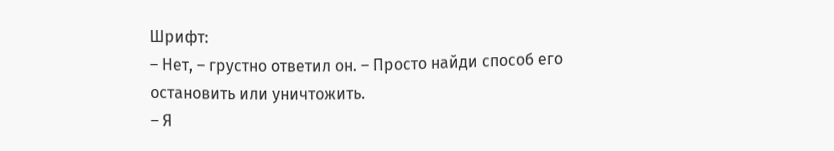Шрифт:
– Нет, – грустно ответил он. – Просто найди способ его остановить или уничтожить.
– Я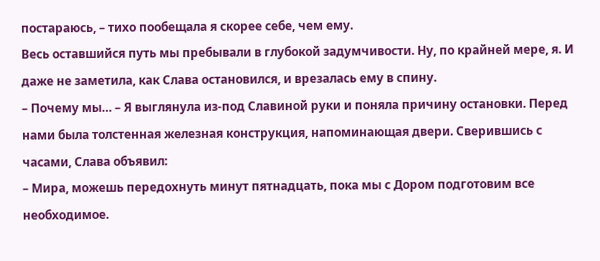постараюсь, – тихо пообещала я скорее себе, чем ему.
Весь оставшийся путь мы пребывали в глубокой задумчивости. Ну, по крайней мере, я. И даже не заметила, как Слава остановился, и врезалась ему в спину.
– Почему мы… – Я выглянула из-под Славиной руки и поняла причину остановки. Перед нами была толстенная железная конструкция, напоминающая двери. Сверившись с часами, Слава объявил:
– Мира, можешь передохнуть минут пятнадцать, пока мы с Дором подготовим все необходимое.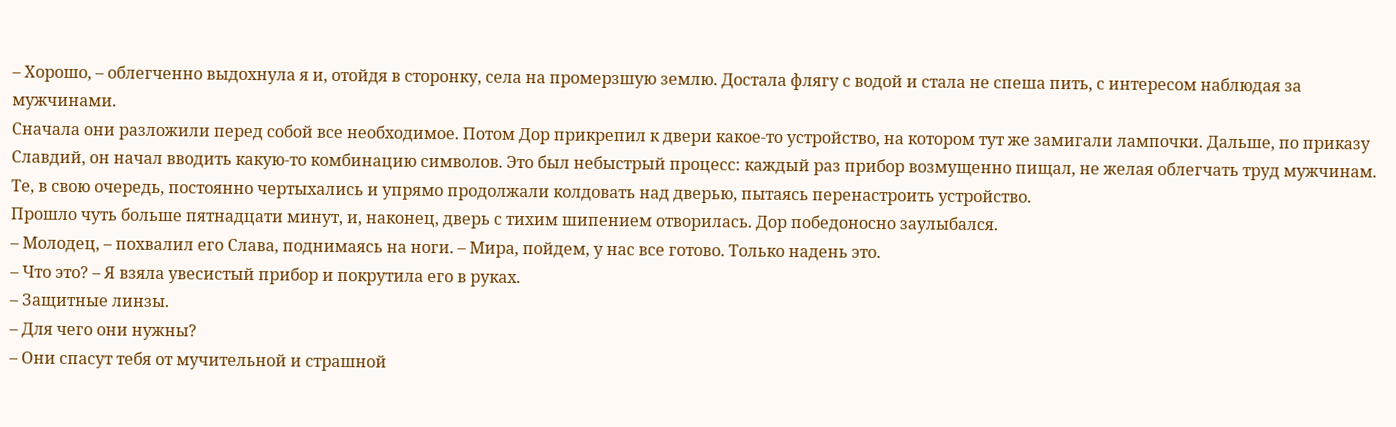– Хорошо, – облегченно выдохнула я и, отойдя в сторонку, села на промерзшую землю. Достала флягу с водой и стала не спеша пить, с интересом наблюдая за мужчинами.
Сначала они разложили перед собой все необходимое. Потом Дор прикрепил к двери какое-то устройство, на котором тут же замигали лампочки. Дальше, по приказу Славдий, он начал вводить какую-то комбинацию символов. Это был небыстрый процесс: каждый раз прибор возмущенно пищал, не желая облегчать труд мужчинам. Те, в свою очередь, постоянно чертыхались и упрямо продолжали колдовать над дверью, пытаясь перенастроить устройство.
Прошло чуть больше пятнадцати минут, и, наконец, дверь с тихим шипением отворилась. Дор победоносно заулыбался.
– Молодец, – похвалил его Слава, поднимаясь на ноги. – Мира, пойдем, у нас все готово. Только надень это.
– Что это? – Я взяла увесистый прибор и покрутила его в руках.
– Защитные линзы.
– Для чего они нужны?
– Они спасут тебя от мучительной и страшной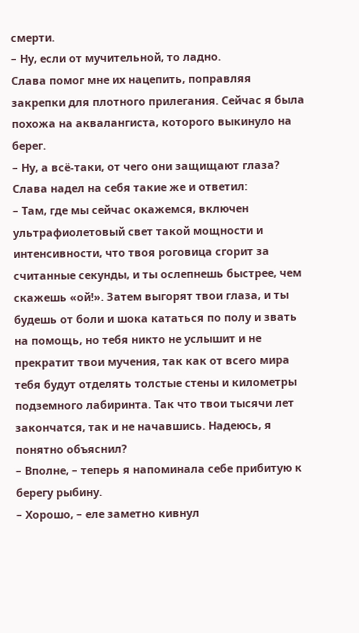смерти.
– Ну, если от мучительной, то ладно.
Слава помог мне их нацепить, поправляя закрепки для плотного прилегания. Сейчас я была похожа на аквалангиста, которого выкинуло на берег.
– Ну, а всё-таки, от чего они защищают глаза?
Слава надел на себя такие же и ответил:
– Там, где мы сейчас окажемся, включен ультрафиолетовый свет такой мощности и интенсивности, что твоя роговица сгорит за считанные секунды, и ты ослепнешь быстрее, чем скажешь «ой!». Затем выгорят твои глаза, и ты будешь от боли и шока кататься по полу и звать на помощь, но тебя никто не услышит и не прекратит твои мучения, так как от всего мира тебя будут отделять толстые стены и километры подземного лабиринта. Так что твои тысячи лет закончатся, так и не начавшись. Надеюсь, я понятно объяснил?
– Вполне, – теперь я напоминала себе прибитую к берегу рыбину.
– Хорошо, – еле заметно кивнул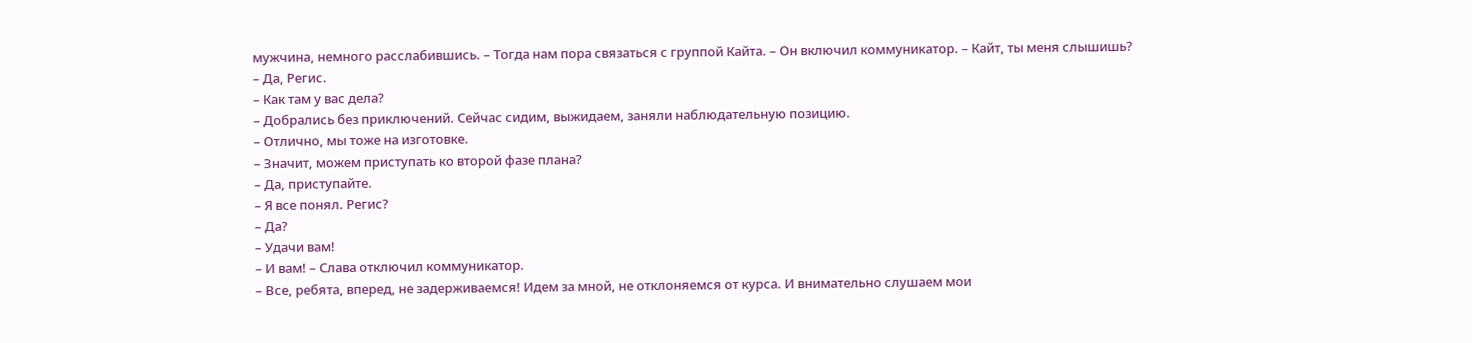мужчина, немного расслабившись. – Тогда нам пора связаться с группой Кайта. – Он включил коммуникатор. – Кайт, ты меня слышишь?
– Да, Регис.
– Как там у вас дела?
– Добрались без приключений. Сейчас сидим, выжидаем, заняли наблюдательную позицию.
– Отлично, мы тоже на изготовке.
– Значит, можем приступать ко второй фазе плана?
– Да, приступайте.
– Я все понял. Регис?
– Да?
– Удачи вам!
– И вам! – Слава отключил коммуникатор.
– Все, ребята, вперед, не задерживаемся! Идем за мной, не отклоняемся от курса. И внимательно слушаем мои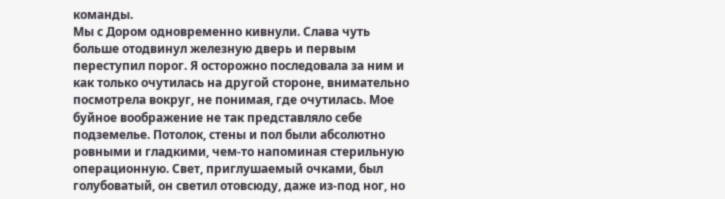команды.
Мы с Дором одновременно кивнули. Слава чуть больше отодвинул железную дверь и первым переступил порог. Я осторожно последовала за ним и как только очутилась на другой стороне, внимательно посмотрела вокруг, не понимая, где очутилась. Мое буйное воображение не так представляло себе подземелье. Потолок, стены и пол были абсолютно ровными и гладкими, чем-то напоминая стерильную операционную. Свет, приглушаемый очками, был голубоватый, он светил отовсюду, даже из-под ног, но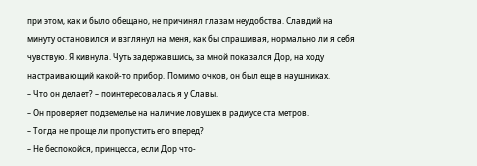при этом, как и было обещано, не причинял глазам неудобства. Славдий на минуту остановился и взглянул на меня, как бы спрашивая, нормально ли я себя чувствую. Я кивнула. Чуть задержавшись, за мной показался Дор, на ходу настраивающий какой-то прибор. Помимо очков, он был еще в наушниках.
– Что он делает? – поинтересовалась я у Славы.
– Он проверяет подземелье на наличие ловушек в радиусе ста метров.
– Тогда не проще ли пропустить его вперед?
– Не беспокойся, принцесса, если Дор что-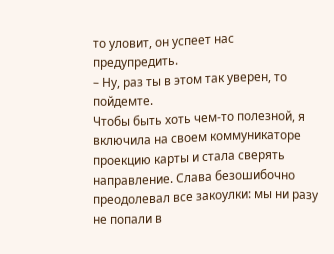то уловит, он успеет нас предупредить.
– Ну, раз ты в этом так уверен, то пойдемте.
Чтобы быть хоть чем-то полезной, я включила на своем коммуникаторе проекцию карты и стала сверять направление. Слава безошибочно преодолевал все закоулки: мы ни разу не попали в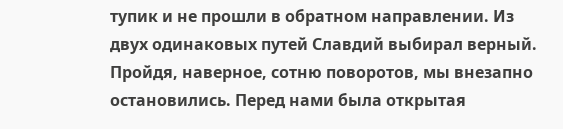тупик и не прошли в обратном направлении. Из двух одинаковых путей Славдий выбирал верный.
Пройдя, наверное, сотню поворотов, мы внезапно остановились. Перед нами была открытая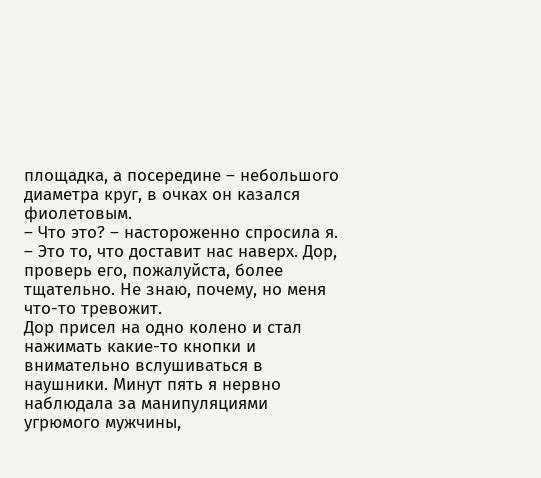площадка, а посередине – небольшого диаметра круг, в очках он казался фиолетовым.
– Что это? – настороженно спросила я.
– Это то, что доставит нас наверх. Дор, проверь его, пожалуйста, более тщательно. Не знаю, почему, но меня что-то тревожит.
Дор присел на одно колено и стал нажимать какие-то кнопки и внимательно вслушиваться в наушники. Минут пять я нервно наблюдала за манипуляциями угрюмого мужчины,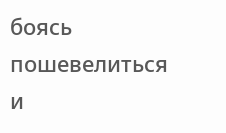боясь пошевелиться и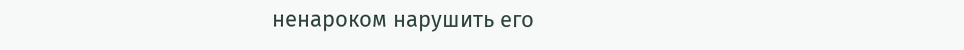ненароком нарушить его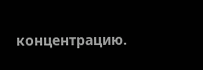концентрацию.